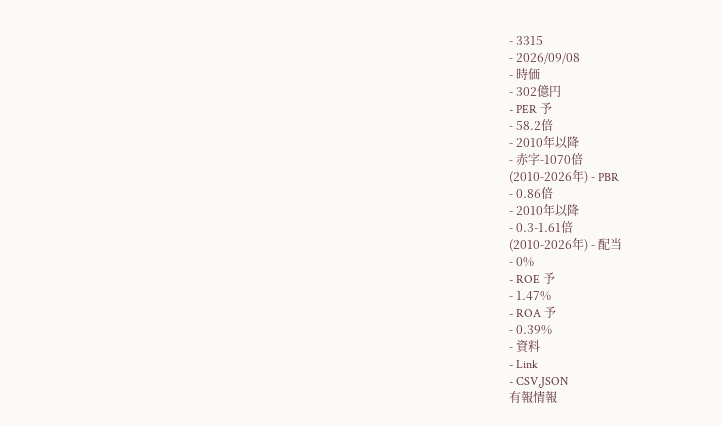- 3315
- 2026/09/08
- 時価
- 302億円
- PER 予
- 58.2倍
- 2010年以降
- 赤字-1070倍
(2010-2026年) - PBR
- 0.86倍
- 2010年以降
- 0.3-1.61倍
(2010-2026年) - 配当
- 0%
- ROE 予
- 1.47%
- ROA 予
- 0.39%
- 資料
- Link
- CSV,JSON
有報情報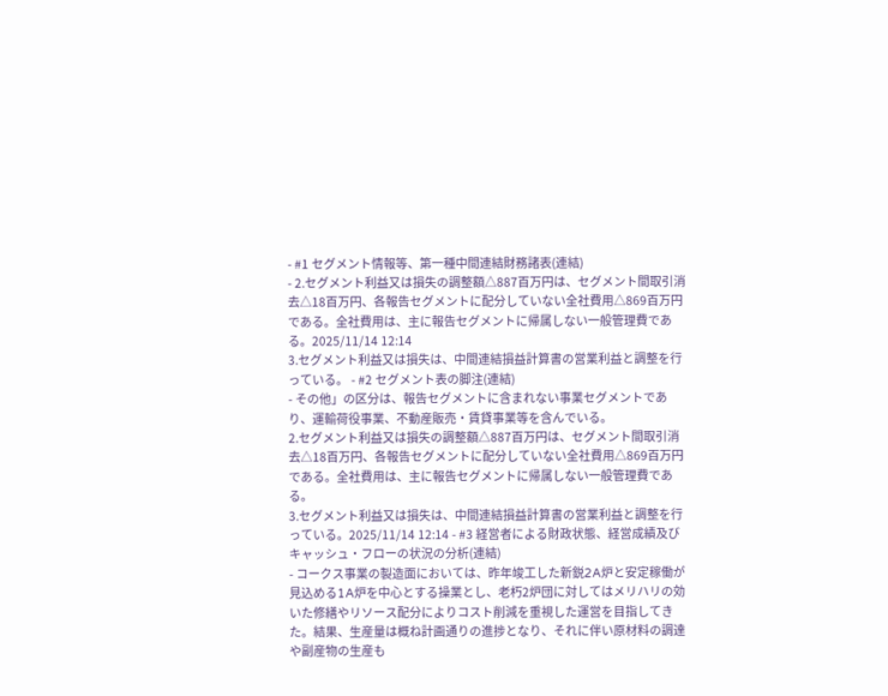- #1 セグメント情報等、第一種中間連結財務諸表(連結)
- 2.セグメント利益又は損失の調整額△887百万円は、セグメント間取引消去△18百万円、各報告セグメントに配分していない全社費用△869百万円である。全社費用は、主に報告セグメントに帰属しない一般管理費である。2025/11/14 12:14
3.セグメント利益又は損失は、中間連結損益計算書の営業利益と調整を行っている。 - #2 セグメント表の脚注(連結)
- その他」の区分は、報告セグメントに含まれない事業セグメントであり、運輸荷役事業、不動産販売・賃貸事業等を含んでいる。
2.セグメント利益又は損失の調整額△887百万円は、セグメント間取引消去△18百万円、各報告セグメントに配分していない全社費用△869百万円である。全社費用は、主に報告セグメントに帰属しない一般管理費である。
3.セグメント利益又は損失は、中間連結損益計算書の営業利益と調整を行っている。2025/11/14 12:14 - #3 経営者による財政状態、経営成績及びキャッシュ・フローの状況の分析(連結)
- コークス事業の製造面においては、昨年竣工した新鋭2A炉と安定稼働が見込める1A炉を中心とする操業とし、老朽2炉団に対してはメリハリの効いた修繕やリソース配分によりコスト削減を重視した運営を目指してきた。結果、生産量は概ね計画通りの進捗となり、それに伴い原材料の調達や副産物の生産も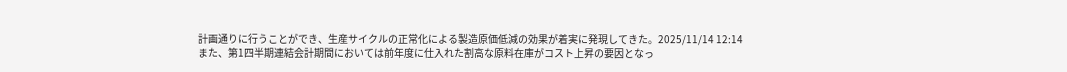計画通りに行うことができ、生産サイクルの正常化による製造原価低減の効果が着実に発現してきた。2025/11/14 12:14
また、第1四半期連結会計期間においては前年度に仕入れた割高な原料在庫がコスト上昇の要因となっ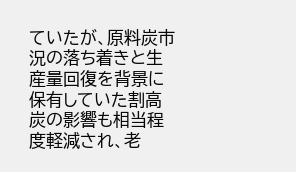ていたが、原料炭市況の落ち着きと生産量回復を背景に保有していた割高炭の影響も相当程度軽減され、老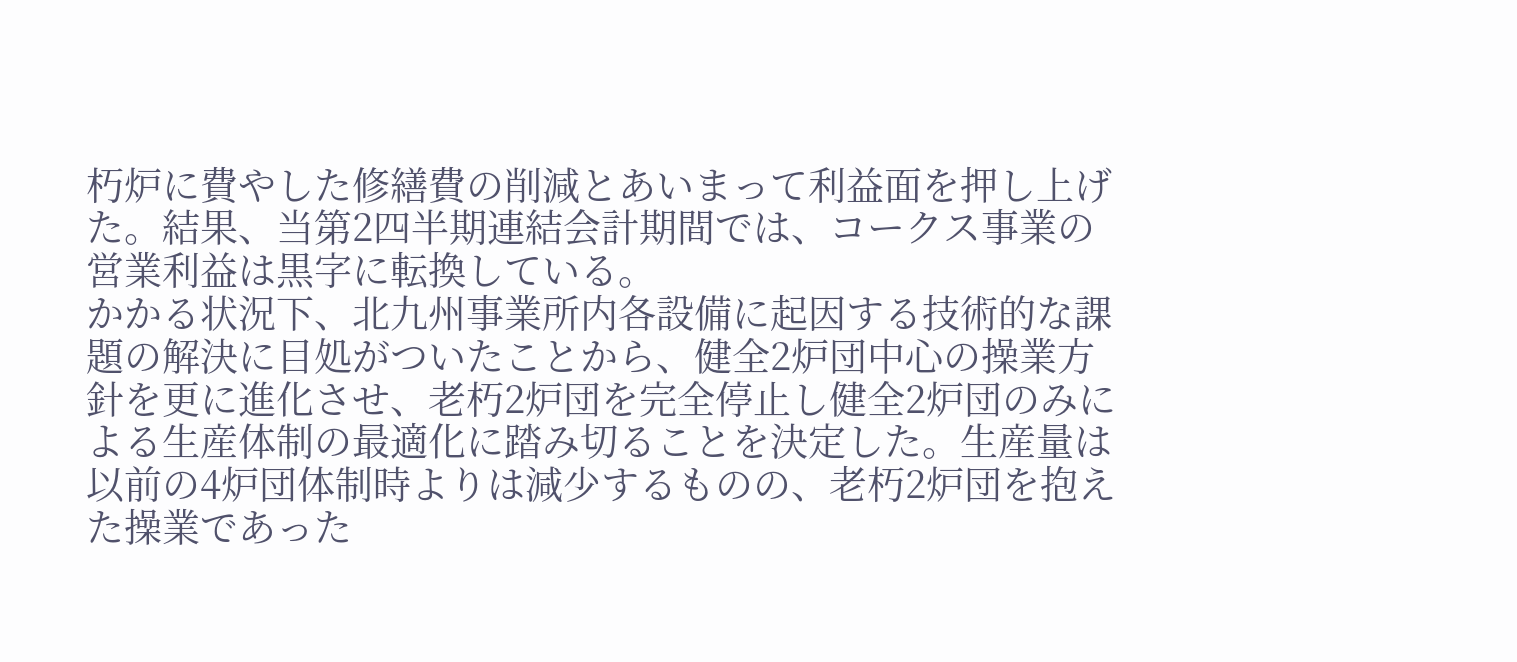朽炉に費やした修繕費の削減とあいまって利益面を押し上げた。結果、当第2四半期連結会計期間では、コークス事業の営業利益は黒字に転換している。
かかる状況下、北九州事業所内各設備に起因する技術的な課題の解決に目処がついたことから、健全2炉団中心の操業方針を更に進化させ、老朽2炉団を完全停止し健全2炉団のみによる生産体制の最適化に踏み切ることを決定した。生産量は以前の4炉団体制時よりは減少するものの、老朽2炉団を抱えた操業であった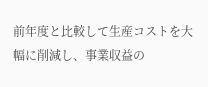前年度と比較して生産コストを大幅に削減し、事業収益の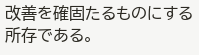改善を確固たるものにする所存である。